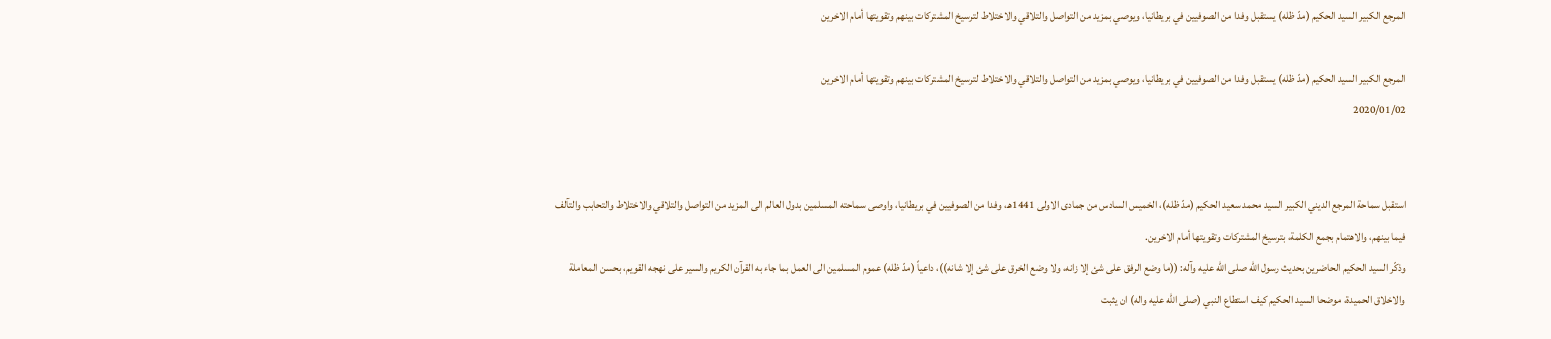المرجع الكبير السيد الحكيم (مدّ ظله) يستقبل وفدا من الصوفيين في بريطانيا، ويوصي بمزيد من التواصل والتلاقي والاختلاط لترسيخ المشتركات بينهم وتقويتها أمام الاخرين

المرجع الكبير السيد الحكيم (مدّ ظله) يستقبل وفدا من الصوفيين في بريطانيا، ويوصي بمزيد من التواصل والتلاقي والاختلاط لترسيخ المشتركات بينهم وتقويتها أمام الاخرين
2020/01/02


استقبل سماحة المرجع الديني الكبير السيد محمد سعيد الحكيم (مدّ ظله)، الخميس السادس من جمادى الاولى 1441هـ، وفدا من الصوفيين في بريطانيا، واوصى سماحته المسلمين بدول العالم الى المزيد من التواصل والتلاقي والاختلاط والتحابب والتآلف فيما بينهم، والاهتمام بجمع الكلمة، بترسيخ المشتركات وتقويتها أمام الاخرين.
وذكّر السيد الحكيم الحاضرين بحديث رسول الله صلى الله عليه وآله: ((ما وضع الرفق على شئ إلا زانه، ولا وضع الخرق على شئ إلا شانه))، داعياً (مدّ ظله) عموم المسلمين الى العمل بما جاء به القرآن الكريم والسير على نهجه القويم، بحسن المعاملة والاخلاق الحميدة، موضحا السيد الحكيم كيف استطاع النبي (صلى الله عليه واله) ان يثبت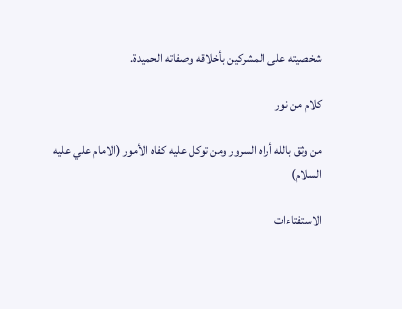شخصيته على المشركين بأخلاقه وصفاته الحميدة.

كلام من نور

من وثق بالله أراه السرور ومن توكل عليه كفاه الأمور (الامام علي عليه السلام)

الاستفتاءات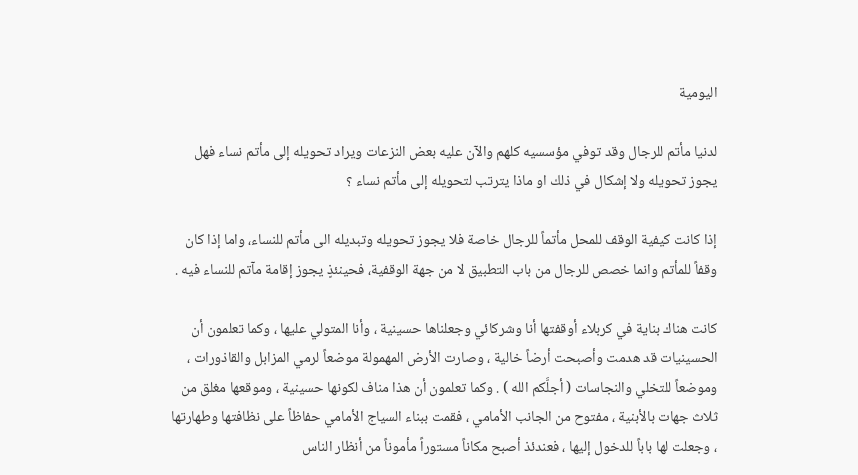اليومية

لدنيا مأتم للرجال وقد توفي مؤسسيه كلهم والآن عليه بعض النزعات ويراد تحويله إلى مأتم نساء فهل يجوز تحويله ولا إشكال في ذلك او ماذا يترتب لتحويله إلى مأتم نساء ؟

إذا كانت كيفية الوقف للمحل مأتماً للرجال خاصة فلا يجوز تحويله وتبديله الى مأتم للنساء، واما إذا كان وقفاً للمأتم وانما خصص للرجال من باب التطبيق لا من جهة الوقفية، فحينئذٍ يجوز إقامة مآتم للنساء فيه .

كانت هناك بناية في كربلاء أوقفتها أنا وشركائي وجعلناها حسينية ، وأنا المتولي عليها ، وكما تعلمون أن الحسينيات قد هدمت وأصبحت أرضاً خالية ، وصارت الأرض المهمولة موضعاً لرمي المزابل والقاذورات ، وموضعاً للتخلي والنجاسات ( أجلَّكم الله ) . وكما تعلمون أن هذا مناف لكونها حسينية ، وموقعها مغلق من ثلاث جهات بالأبنية ، مفتوح من الجانب الأمامي ، فقمت ببناء السياج الأمامي حفاظاً على نظافتها وطهارتها ، وجعلت لها باباً للدخول إليها ، فعندئذ أصبح مكاناً مستوراً مأموناً من أنظار الناس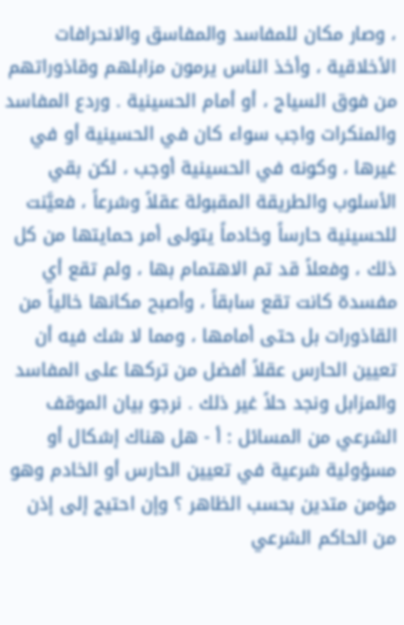، وصار مكان للمفاسد والمفاسق والانحرافات الأخلاقية ، وأخذ الناس يرمون مزابلهم وقاذوراتهم من فوق السياج ، أو أمام الحسينية . وردع المفاسد والمنكرات واجب سواء كان في الحسينية أو في غيرها ، وكونه في الحسينية أوجب ، لكن بقي الأسلوب والطريقة المقبولة عقلاً وشرعاً ، فعيَّنت للحسينية حارساً وخادماً يتولى أمر حمايتها من كل ذلك ، وفعلاً قد تم الاهتمام بها ، ولم تقع أي مفسدة كانت تقع سابقاً ، وأصبح مكانها خالياً من القاذورات بل حتى أمامها ، ومما لا شك فيه أن تعيين الحارس عقلاً أفضل من تركها على المفاسد والمزابل ونجد حلاً غير ذلك . نرجو بيان الموقف الشرعي من المسائل : أ - هل هناك إشكال أو مسؤولية شرعية في تعيين الحارس أو الخادم وهو مؤمن متدين بحسب الظاهر ؟ وإن احتيج إلى إذن من الحاكم الشرعي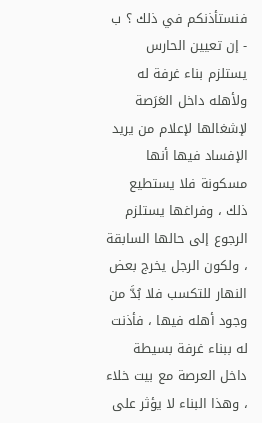فنستأذنكم في ذلك ؟ ب - إن تعيين الحارس يستلزم بناء غرفة له ولأهله داخل العَرَصة لإشغالها لإعلام من يريد الإفساد فيها أنها مسكونة فلا يستطيع ذلك ، وفراغها يستلزم الرجوع إلى حالها السابقة ، ولكون الرجل يخرج بعض النهار للتكسب فلا بُدَّ من وجود أهله فيها ، فأذنت له ببناء غرفة بسيطة داخل العرصة مع بيت خلاء ، وهذا البناء لا يؤثر على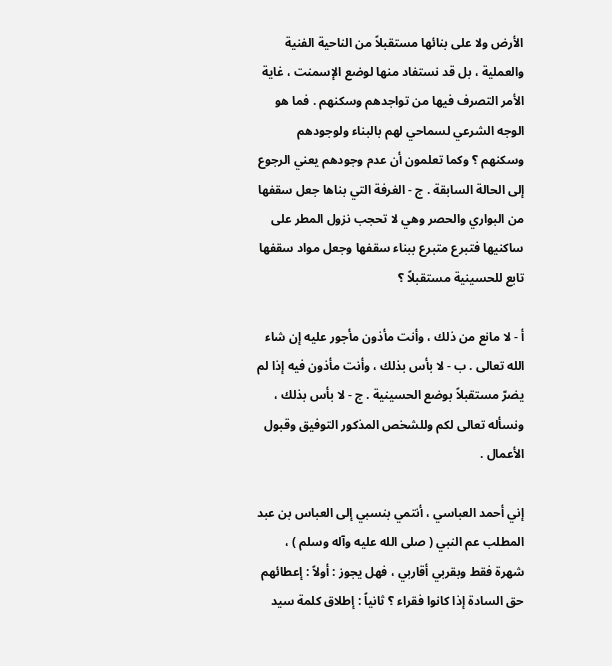الأرض ولا على بنائها مستقبلاً من الناحية الفنية والعملية ، بل قد نستفاد منها لوضع الإسمنت ، غاية الأمر التصرف فيها من تواجدهم وسكنهم . فما هو الوجه الشرعي لسماحي لهم بالبناء ولوجودهم وسكنهم ؟ وكما تعلمون أن عدم وجودهم يعني الرجوع إلى الحالة السابقة . ج - الغرفة التي بناها جعل سقفها من البواري والحصر وهي لا تحجب نزول المطر على ساكنيها فتبرع متبرع ببناء سقفها وجعل مواد سقفها تابع للحسينية مستقبلاً ؟

أ - لا مانع من ذلك ، وأنت مأذون مأجور عليه إن شاء الله تعالى . ب - لا بأس بذلك ، وأنت مأذون فيه إذا لم يضرّ مستقبلاً بوضع الحسينية . ج - لا بأس بذلك ، ونسأله تعالى لكم وللشخص المذكور التوفيق وقبول الأعمال .

إني أحمد العباسي ، أنتمي بنسبي إلى العباس بن عبد المطلب عم النبي ( صلى الله عليه وآله وسلم ) ، شهرة فقط وبقربي أقاربي ، فهل يجوز : أولاً : إعطائهم حق السادة إذا كانوا فقراء ؟ ثانياً : إطلاق كلمة سيد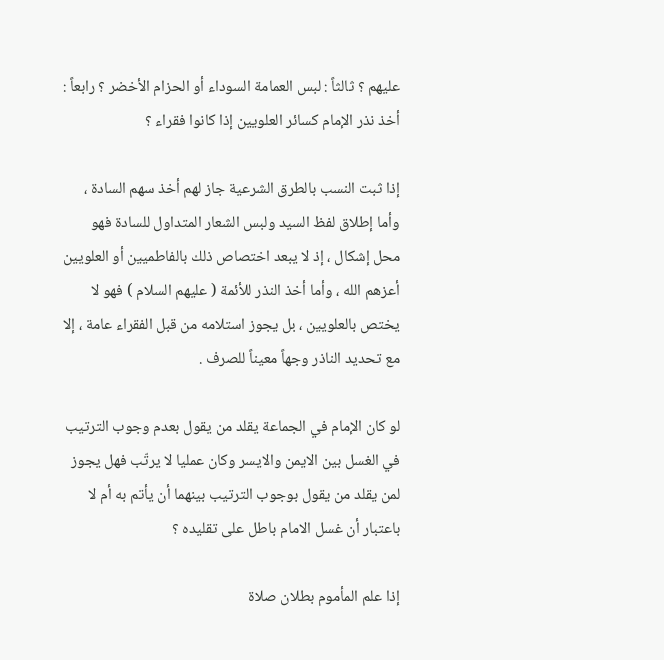عليهم ؟ ثالثاً : لبس العمامة السوداء أو الحزام الأخضر ؟ رابعاً : أخذ نذر الإمام كسائر العلويين إذا كانوا فقراء ؟

إذا ثبت النسب بالطرق الشرعية جاز لهم أخذ سهم السادة ، وأما إطلاق لفظ السيد ولبس الشعار المتداول للسادة فهو محل إشكال ، إذ لا يبعد اختصاص ذلك بالفاطميين أو العلويين أعزهم الله ، وأما أخذ النذر للأئمة ( عليهم السلام ) فهو لا يختص بالعلويين ، بل يجوز استلامه من قبل الفقراء عامة ، إلا مع تحديد الناذر وجهاً معيناً للصرف .

لو كان الإمام في الجماعة يقلد من يقول بعدم وجوب الترتيب في الغسل بين الايمن والايسر وكان عمليا لا يرتّب فهل يجوز لمن يقلد من يقول بوجوب الترتيب بينهما أن يأتم به أم لا باعتبار أن غسل الامام باطل على تقليده ؟

إذا علم المأموم بطلان صلاة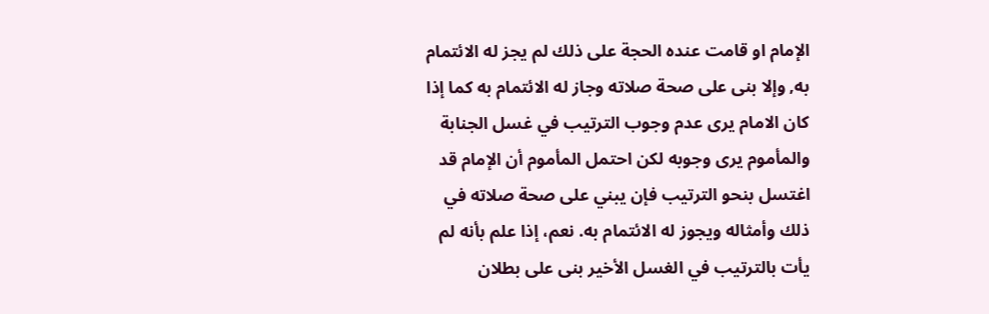الإمام او قامت عنده الحجة على ذلك لم يجز له الائتمام به, وإلا بنى على صحة صلاته وجاز له الائتمام به كما إذا كان الامام يرى عدم وجوب الترتيب في غسل الجنابة والمأموم يرى وجوبه لكن احتمل المأموم أن الإمام قد اغتسل بنحو الترتيب فإن يبني على صحة صلاته في ذلك وأمثاله ويجوز له الائتمام به. نعم، إذا علم بأنه لم يأت بالترتيب في الغسل الأخير بنى على بطلان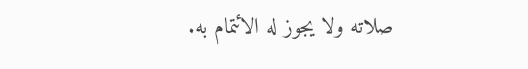صلاته ولا يجوز له الائتمام به.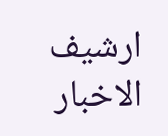ارشيف الاخبار